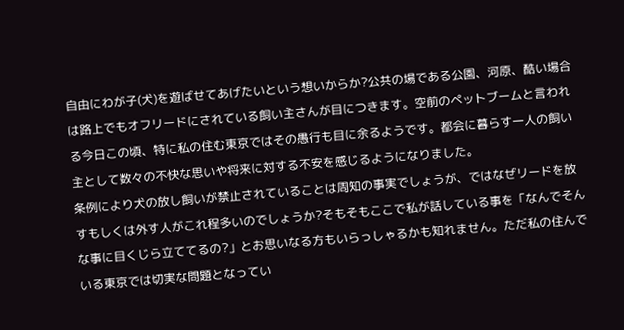自由にわが子(犬)を遊ばせてあげたいという想いからか?公共の場である公園、河原、酷い場合は路上でもオフリードにされている飼い主さんが目につきます。空前のペットブームと言われる今日この頃、特に私の住む東京ではその愚行も目に余るようです。都会に暮らす一人の飼い主として数々の不快な思いや将来に対する不安を感じるようになりました。
条例により犬の放し飼いが禁止されていることは周知の事実でしょうが、ではなぜリードを放すもしくは外す人がこれ程多いのでしょうか?そもそもここで私が話している事を「なんでそんな事に目くじら立ててるの?」とお思いなる方もいらっしゃるかも知れません。ただ私の住んでいる東京では切実な問題となってい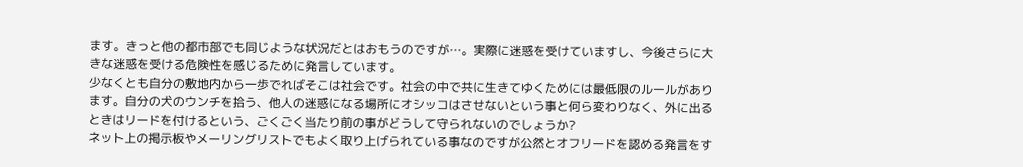ます。きっと他の都市部でも同じような状況だとはおもうのですが…。実際に迷惑を受けていますし、今後さらに大きな迷惑を受ける危険性を感じるために発言しています。
少なくとも自分の敷地内から一歩でればそこは社会です。社会の中で共に生きてゆくためには最低限のルールがあります。自分の犬のウンチを拾う、他人の迷惑になる場所にオシッコはさせないという事と何ら変わりなく、外に出るときはリードを付けるという、ごくごく当たり前の事がどうして守られないのでしょうか?
ネット上の掲示板やメーリングリストでもよく取り上げられている事なのですが公然とオフリードを認める発言をす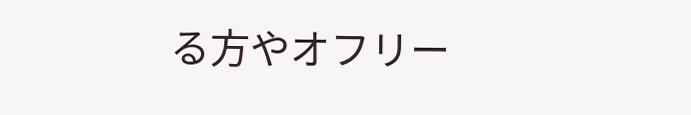る方やオフリー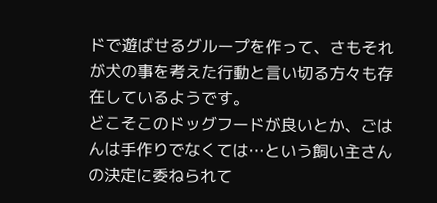ドで遊ばせるグループを作って、さもそれが犬の事を考えた行動と言い切る方々も存在しているようです。
どこそこのドッグフードが良いとか、ごはんは手作りでなくては…という飼い主さんの決定に委ねられて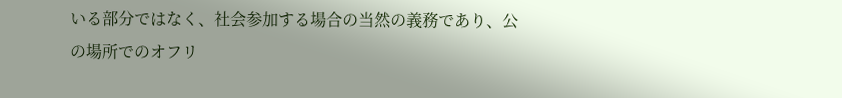いる部分ではなく、社会参加する場合の当然の義務であり、公の場所でのオフリ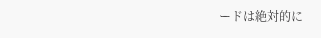ードは絶対的に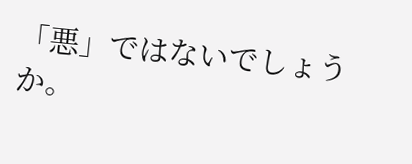「悪」ではないでしょうか。